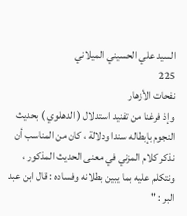السيد علي الحسيني الميلاني
225
نفحات الأزهار
وإذ فرغنا من تفنيد استدلال ( الدهلوي ) بحديث النجوم بإبطاله سندا ودلالة ، كان من المناسب أن نذكر كلام المزني في معنى الحديث المذكور ، ونتكلم عليه بما يبين بطلانه وفساده : قال ابن عبد البر : "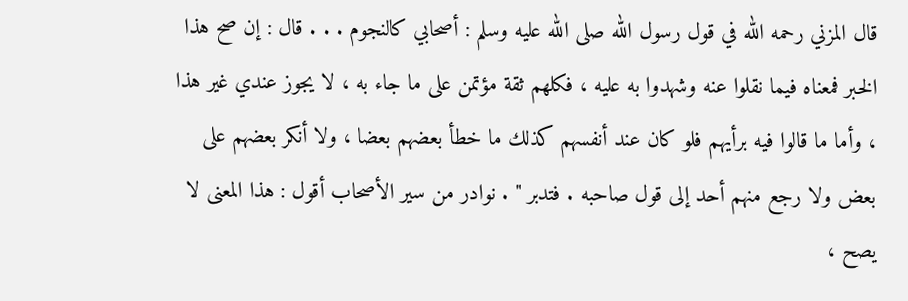قال المزني رحمه الله في قول رسول الله صلى الله عليه وسلم : أصحابي كالنجوم . . . قال : إن صح هذا الخبر فمعناه فيما نقلوا عنه وشهدوا به عليه ، فكلهم ثقة مؤتمن على ما جاء به ، لا يجوز عندي غير هذا ، وأما ما قالوا فيه برأيهم فلو كان عند أنفسهم كذلك ما خطأ بعضهم بعضا ، ولا أنكر بعضهم على بعض ولا رجع منهم أحد إلى قول صاحبه . فتدبر " . نوادر من سير الأصحاب أقول : هذا المعنى لا يصح ،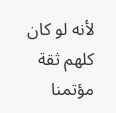لأنه لو كان كلهم ثقة مؤتمنا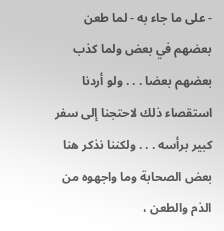- على ما جاء به - لما طعن بعضهم في بعض ولما كذب بعضهم بعضا . . . ولو أردنا استقصاء ذلك لاحتجنا إلى سفر كبير برأسه . . . ولكننا نذكر هنا بعض الصحابة وما واجهوه من الذم والطعن ،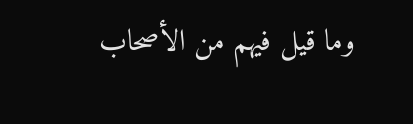وما قيل فيهم من الأصحاب